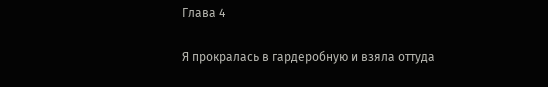Глава 4

Я прокралась в гардеробную и взяла оттуда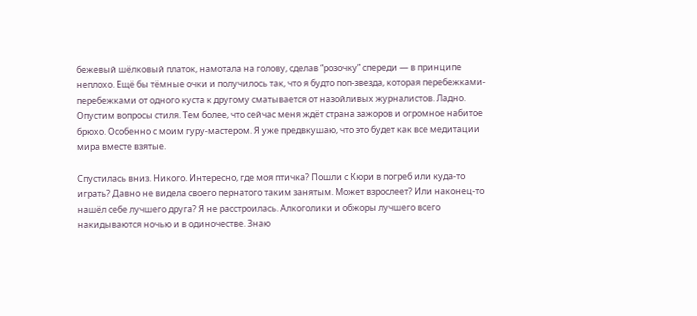бежевый шёлковый платок, намотала на голову, сделав “розочку” спереди — в принципе неплохо. Ещё бы тёмные очки и получилось так, что я будто поп-звезда, которая перебежками-перебежками от одного куста к другому сматывается от назойливых журналистов. Ладно. Опустим вопросы стиля. Тем более, что сейчас меня ждёт страна зажоров и огромное набитое брюхо. Особенно с моим гуру-мастером. Я уже предвкушаю, что это будет как все медитации мира вместе взятые.

Спустилась вниз. Никого. Интересно, где моя птичка? Пошли с Кюри в погреб или куда-то играть? Давно не видела своего пернатого таким занятым. Может взрослеет? Или наконец-то нашёл себе лучшего друга? Я не расстроилась. Алкоголики и обжоры лучшего всего накидываются ночью и в одиночестве. Знаю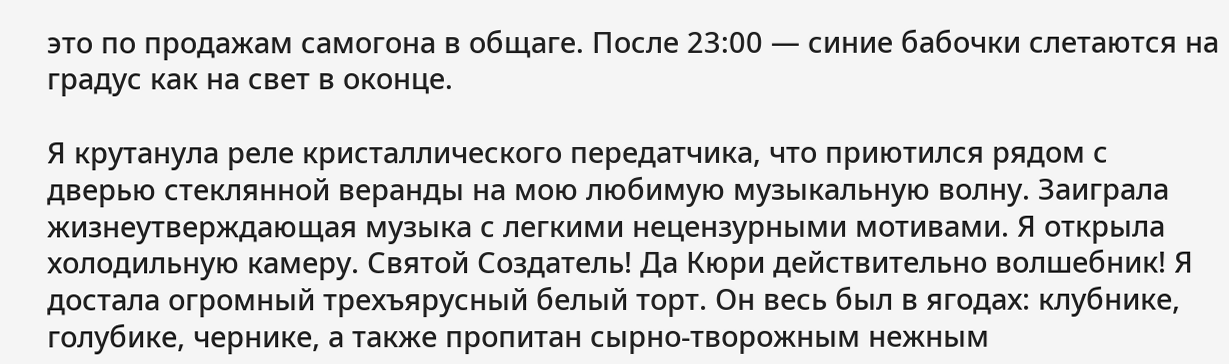это по продажам самогона в общаге. После 23:00 — синие бабочки слетаются на градус как на свет в оконце.

Я крутанула реле кристаллического передатчика, что приютился рядом с дверью стеклянной веранды на мою любимую музыкальную волну. Заиграла жизнеутверждающая музыка с легкими нецензурными мотивами. Я открыла холодильную камеру. Святой Создатель! Да Кюри действительно волшебник! Я достала огромный трехъярусный белый торт. Он весь был в ягодах: клубнике, голубике, чернике, а также пропитан сырно-творожным нежным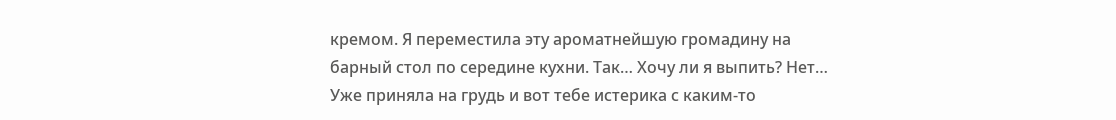кремом. Я переместила эту ароматнейшую громадину на барный стол по середине кухни. Так… Хочу ли я выпить? Нет… Уже приняла на грудь и вот тебе истерика с каким-то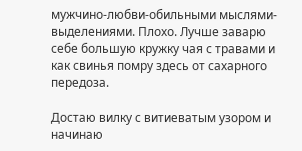мужчино-любви-обильными мыслями-выделениями. Плохо. Лучше заварю себе большую кружку чая с травами и как свинья помру здесь от сахарного передоза.

Достаю вилку с витиеватым узором и начинаю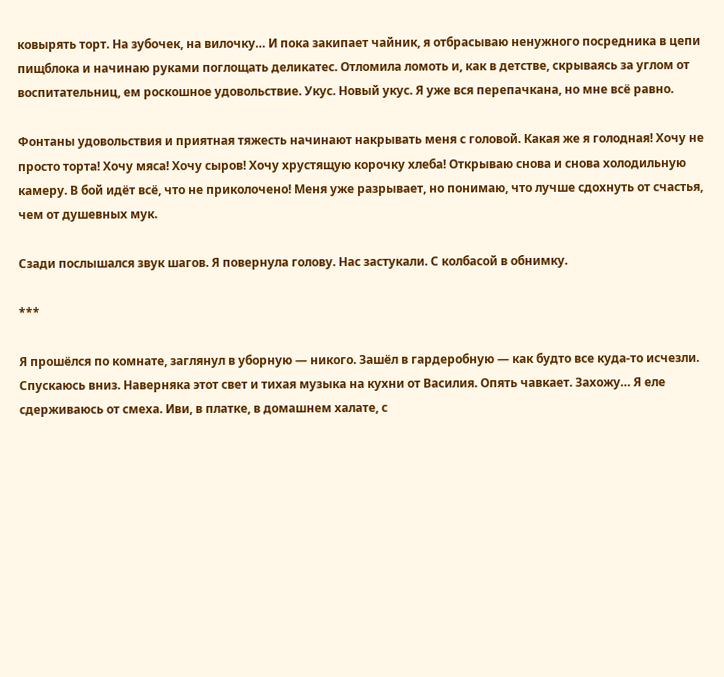ковырять торт. На зубочек, на вилочку… И пока закипает чайник, я отбрасываю ненужного посредника в цепи пищблока и начинаю руками поглощать деликатес. Отломила ломоть и, как в детстве, скрываясь за углом от воспитательниц, ем роскошное удовольствие. Укус. Новый укус. Я уже вся перепачкана, но мне всё равно.

Фонтаны удовольствия и приятная тяжесть начинают накрывать меня с головой. Какая же я голодная! Хочу не просто торта! Хочу мяса! Хочу сыров! Хочу хрустящую корочку хлеба! Открываю снова и снова холодильную камеру. В бой идёт всё, что не приколочено! Меня уже разрывает, но понимаю, что лучше сдохнуть от счастья, чем от душевных мук.

Сзади послышался звук шагов. Я повернула голову. Нас застукали. С колбасой в обнимку.

***

Я прошёлся по комнате, заглянул в уборную — никого. Зашёл в гардеробную — как будто все куда-то исчезли. Спускаюсь вниз. Наверняка этот свет и тихая музыка на кухни от Василия. Опять чавкает. Захожу… Я еле сдерживаюсь от смеха. Иви, в платке, в домашнем халате, с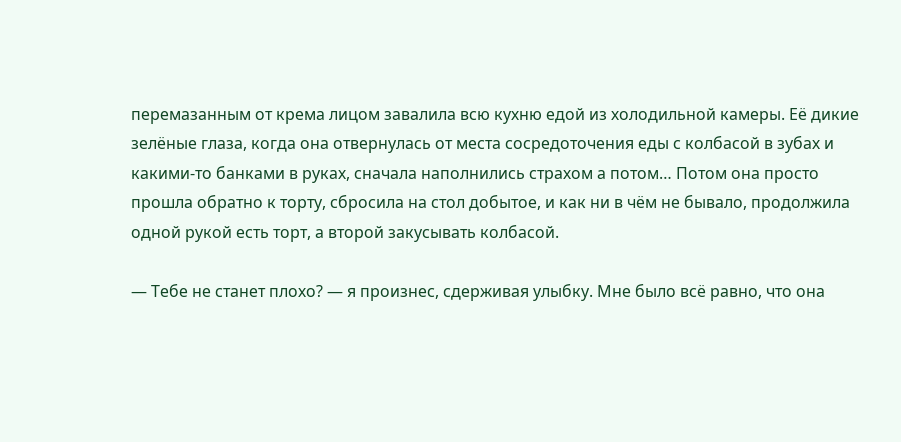перемазанным от крема лицом завалила всю кухню едой из холодильной камеры. Её дикие зелёные глаза, когда она отвернулась от места сосредоточения еды с колбасой в зубах и какими-то банками в руках, сначала наполнились страхом а потом… Потом она просто прошла обратно к торту, сбросила на стол добытое, и как ни в чём не бывало, продолжила одной рукой есть торт, а второй закусывать колбасой.

— Тебе не станет плохо? — я произнес, сдерживая улыбку. Мне было всё равно, что она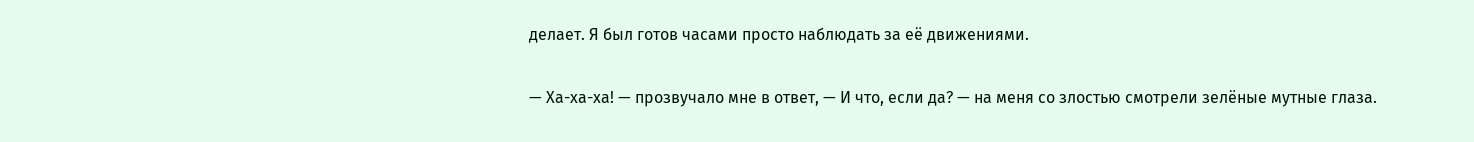делает. Я был готов часами просто наблюдать за её движениями.

— Ха-ха-ха! — прозвучало мне в ответ, — И что, если да? — на меня со злостью смотрели зелёные мутные глаза.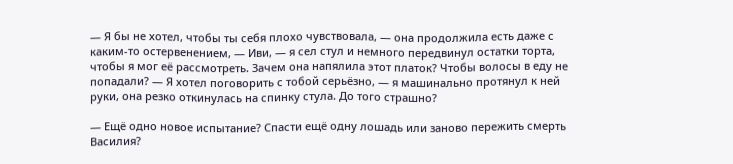— Я бы не хотел, чтобы ты себя плохо чувствовала, — она продолжила есть даже с каким-то остервенением, — Иви, — я сел стул и немного передвинул остатки торта, чтобы я мог её рассмотреть. Зачем она напялила этот платок? Чтобы волосы в еду не попадали? — Я хотел поговорить с тобой серьёзно, — я машинально протянул к ней руки, она резко откинулась на спинку стула. До того страшно?

— Ещё одно новое испытание? Спасти ещё одну лошадь или заново пережить смерть Василия?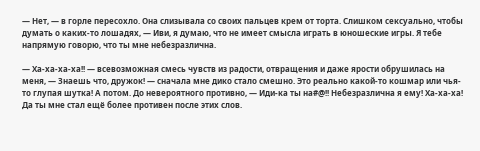— Нет, — в горле пересохло. Она слизывала со своих пальцев крем от торта. Слишком сексуально, чтобы думать о каких-то лошадях, — Иви, я думаю, что не имеет смысла играть в юношеские игры. Я тебе напрямую говорю, что ты мне небезразлична.

— Ха-ха-ха-ха!! — всевозможная смесь чувств из радости, отвращения и даже ярости обрушилась на меня, — Знаешь что, дружок! — сначала мне дико стало смешно. Это реально какой-то кошмар или чья-то глупая шутка! А потом. До невероятного противно, — Иди-ка ты на#@!! Небезразлична я ему! Ха-ха-ха! Да ты мне стал ещё более противен после этих слов.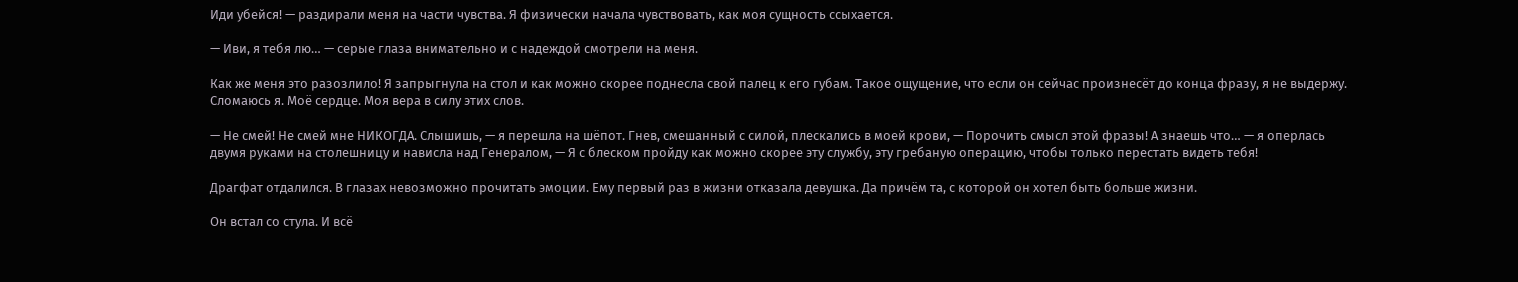Иди убейся! — раздирали меня на части чувства. Я физически начала чувствовать, как моя сущность ссыхается.

— Иви, я тебя лю… — серые глаза внимательно и с надеждой смотрели на меня.

Как же меня это разозлило! Я запрыгнула на стол и как можно скорее поднесла свой палец к его губам. Такое ощущение, что если он сейчас произнесёт до конца фразу, я не выдержу. Сломаюсь я. Моё сердце. Моя вера в силу этих слов.

— Не смей! Не смей мне НИКОГДА. Слышишь, — я перешла на шёпот. Гнев, смешанный с силой, плескались в моей крови, — Порочить смысл этой фразы! А знаешь что… — я оперлась двумя руками на столешницу и нависла над Генералом, — Я с блеском пройду как можно скорее эту службу, эту гребаную операцию, чтобы только перестать видеть тебя!

Драгфат отдалился. В глазах невозможно прочитать эмоции. Ему первый раз в жизни отказала девушка. Да причём та, с которой он хотел быть больше жизни.

Он встал со стула. И всё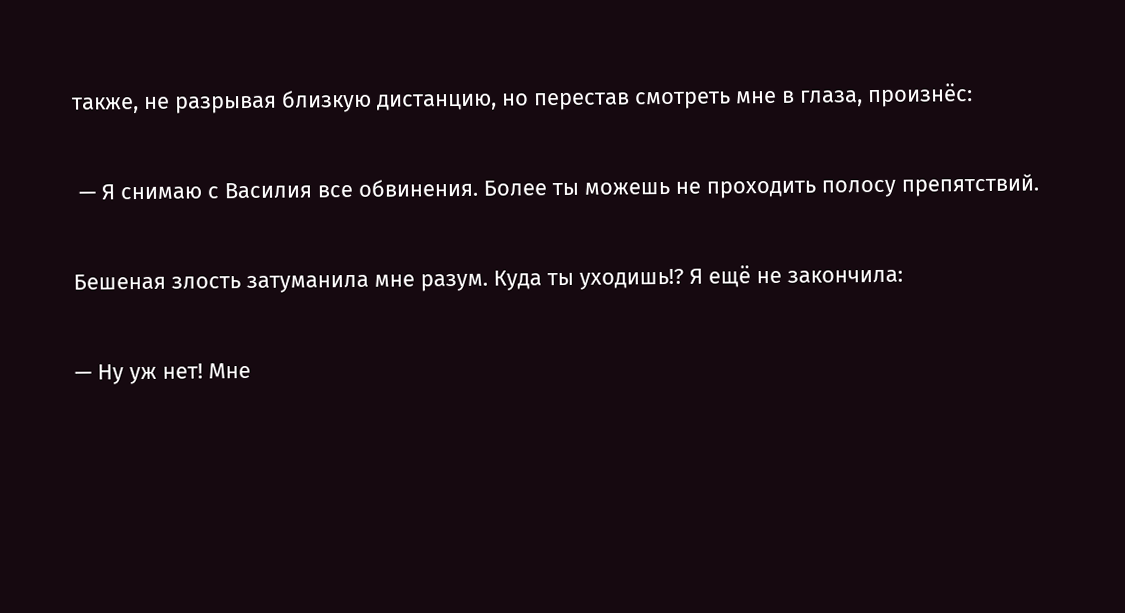также, не разрывая близкую дистанцию, но перестав смотреть мне в глаза, произнёс:

 — Я снимаю с Василия все обвинения. Более ты можешь не проходить полосу препятствий.

Бешеная злость затуманила мне разум. Куда ты уходишь!? Я ещё не закончила:

— Ну уж нет! Мне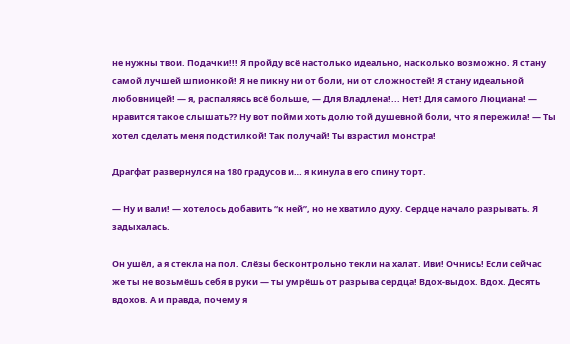не нужны твои. Подачки!!! Я пройду всё настолько идеально, насколько возможно. Я стану самой лучшей шпионкой! Я не пикну ни от боли, ни от сложностей! Я стану идеальной любовницей! — я, распаляясь всё больше, — Для Владлена!... Нет! Для самого Люциана! — нравится такое слышать?? Ну вот пойми хоть долю той душевной боли, что я пережила! — Ты хотел сделать меня подстилкой! Так получай! Ты взрастил монстра!

Драгфат развернулся на 180 градусов и… я кинула в его спину торт.

— Ну и вали! — хотелось добавить “к ней”, но не хватило духу. Сердце начало разрывать. Я задыхалась.

Он ушёл, а я стекла на пол. Слёзы бесконтрольно текли на халат. Иви! Очнись! Если сейчас же ты не возьмёшь себя в руки — ты умрёшь от разрыва сердца! Вдох-выдох. Вдох. Десять вдохов. А и правда, почему я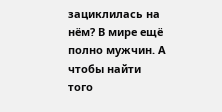зациклилась на нём? В мире ещё полно мужчин. А чтобы найти того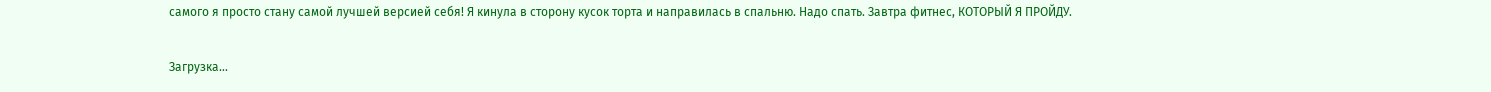самого я просто стану самой лучшей версией себя! Я кинула в сторону кусок торта и направилась в спальню. Надо спать. Завтра фитнес, КОТОРЫЙ Я ПРОЙДУ.

Загрузка...